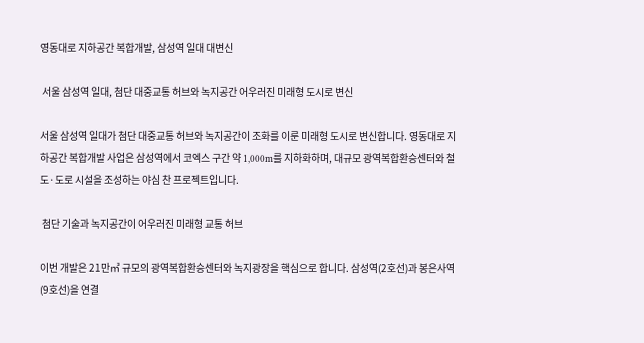영동대로 지하공간 복합개발, 삼성역 일대 대변신

 서울 삼성역 일대, 첨단 대중교통 허브와 녹지공간 어우러진 미래형 도시로 변신

서울 삼성역 일대가 첨단 대중교통 허브와 녹지공간이 조화를 이룬 미래형 도시로 변신합니다. 영동대로 지하공간 복합개발 사업은 삼성역에서 코엑스 구간 약 1,000m를 지하화하며, 대규모 광역복합환승센터와 철도·도로 시설을 조성하는 야심 찬 프로젝트입니다.

 첨단 기술과 녹지공간이 어우러진 미래형 교통 허브

이번 개발은 21만㎡ 규모의 광역복합환승센터와 녹지광장을 핵심으로 합니다. 삼성역(2호선)과 봉은사역(9호선)을 연결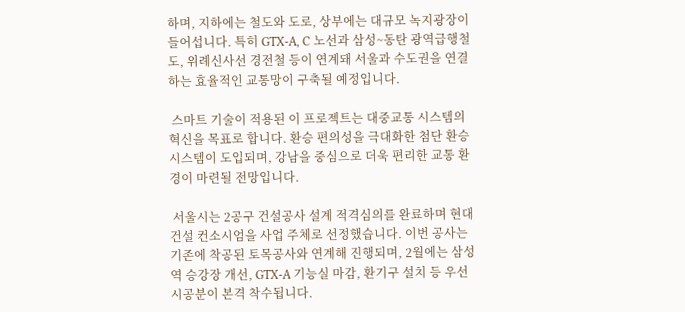하며, 지하에는 철도와 도로, 상부에는 대규모 녹지광장이 들어섭니다. 특히 GTX-A, C 노선과 삼성~동탄 광역급행철도, 위례신사선 경전철 등이 연계돼 서울과 수도권을 연결하는 효율적인 교통망이 구축될 예정입니다.

 스마트 기술이 적용된 이 프로젝트는 대중교통 시스템의 혁신을 목표로 합니다. 환승 편의성을 극대화한 첨단 환승시스템이 도입되며, 강남을 중심으로 더욱 편리한 교통 환경이 마련될 전망입니다.

 서울시는 2공구 건설공사 설계 적격심의를 완료하며 현대건설 컨소시엄을 사업 주체로 선정했습니다. 이번 공사는 기존에 착공된 토목공사와 연계해 진행되며, 2월에는 삼성역 승강장 개선, GTX-A 기능실 마감, 환기구 설치 등 우선 시공분이 본격 착수됩니다.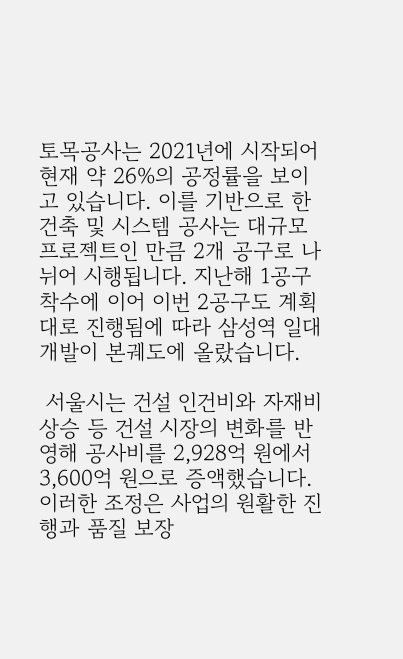토목공사는 2021년에 시작되어 현재 약 26%의 공정률을 보이고 있습니다. 이를 기반으로 한 건축 및 시스템 공사는 대규모 프로젝트인 만큼 2개 공구로 나뉘어 시행됩니다. 지난해 1공구 착수에 이어 이번 2공구도 계획대로 진행됨에 따라 삼성역 일대 개발이 본궤도에 올랐습니다.

 서울시는 건설 인건비와 자재비 상승 등 건설 시장의 변화를 반영해 공사비를 2,928억 원에서 3,600억 원으로 증액했습니다. 이러한 조정은 사업의 원활한 진행과 품질 보장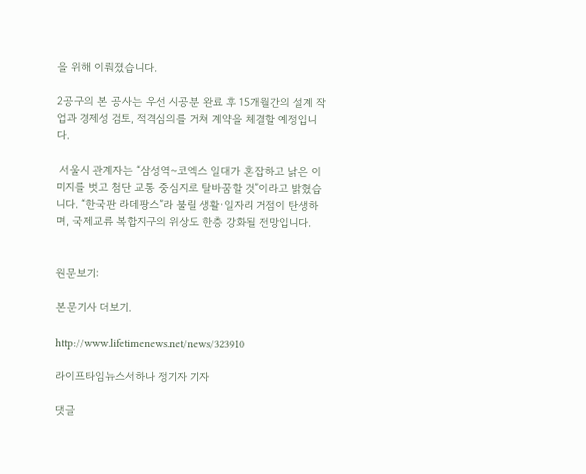을 위해 이뤄졌습니다.

2공구의 본 공사는 우선 시공분 완료 후 15개월간의 설계 작업과 경제성 검토, 적격심의를 거쳐 계약을 체결할 예정입니다.

 서울시 관계자는 “삼성역~코엑스 일대가 혼잡하고 낡은 이미지를 벗고 첨단 교통 중심지로 탈바꿈할 것”이라고 밝혔습니다. “한국판 라데팡스”라 불릴 생활·일자리 거점이 탄생하며, 국제교류 복합지구의 위상도 한층 강화될 전망입니다.


원문보기:

본문기사 더보기.

http://www.lifetimenews.net/news/323910

라이프타임뉴스서하나 정기자 기자

댓글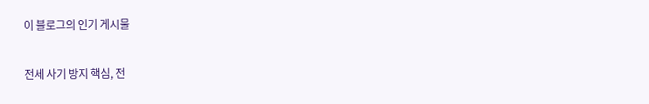이 블로그의 인기 게시물

전세 사기 방지 핵심, 전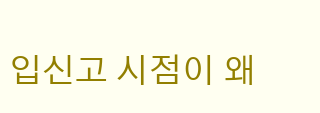입신고 시점이 왜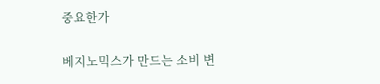중요한가

베지노믹스가 만드는 소비 변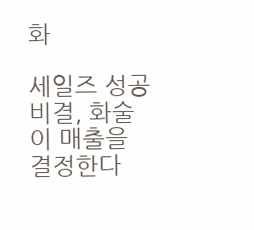화

세일즈 성공 비결, 화술이 매출을 결정한다